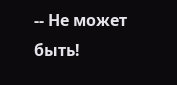-- Не может быть!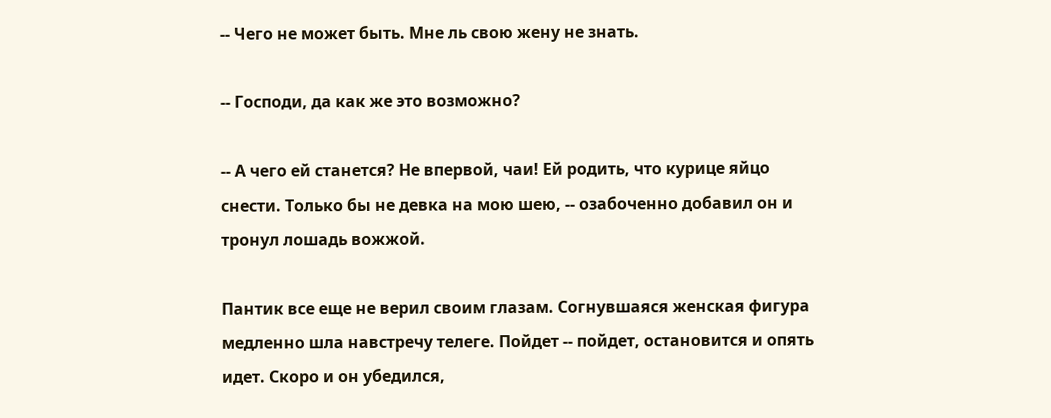-- Чего не может быть. Мне ль свою жену не знать.

-- Господи, да как же это возможно?

-- А чего ей станется? Не впервой, чаи! Ей родить, что курице яйцо снести. Только бы не девка на мою шею, -- озабоченно добавил он и тронул лошадь вожжой.

Пантик все еще не верил своим глазам. Согнувшаяся женская фигура медленно шла навстречу телеге. Пойдет -- пойдет, остановится и опять идет. Скоро и он убедился,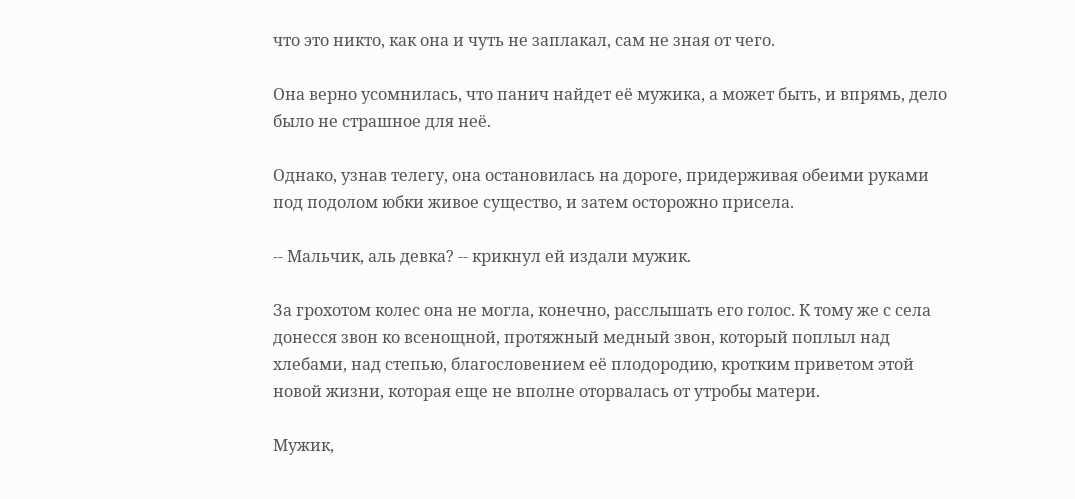что это никто, как она и чуть не заплакал, сам не зная от чего.

Она верно усомнилась, что панич найдет её мужика, а может быть, и впрямь, дело было не страшное для неё.

Однако, узнав телегу, она остановилась на дороге, придерживая обеими руками под подолом юбки живое существо, и затем осторожно присела.

-- Мальчик, аль девка? -- крикнул ей издали мужик.

За грохотом колес она не могла, конечно, расслышать его голос. К тому же с села донесся звон ко всенощной, протяжный медный звон, который поплыл над хлебами, над степью, благословением её плодородию, кротким приветом этой новой жизни, которая еще не вполне оторвалась от утробы матери.

Мужик,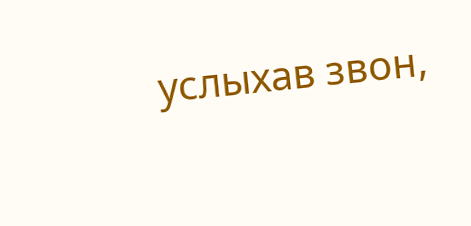услыхав звон,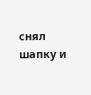снял шапку и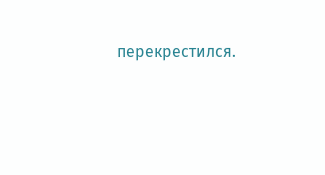перекрестился.